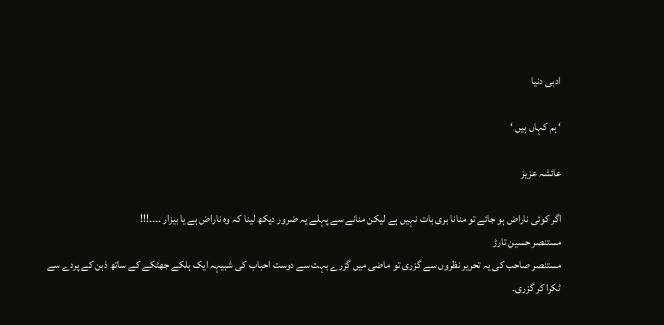ادبی دنیا

‘ ہم کہاں ہیں ‘

عائشہ عزیز

اگر کوئی ناراض ہو جائے تو منانا بری بات نہیں ہے لیکن منانے سے پہلے یہ ضرور دیکھ لینا کہ وہ ناراض ہے یا بیزار ۔۔۔۔!!!
مستنصر حسین تارڑ
مستنصر صاحب کی یہ تحریر نظروں سے گزری تو ماضی میں گزرے بہت سے دوست احباب کی شبیہہ ایک ہلکے جھٹکے کے ساتھ ذہن کے پردے سے ٹکرا کر گزری۔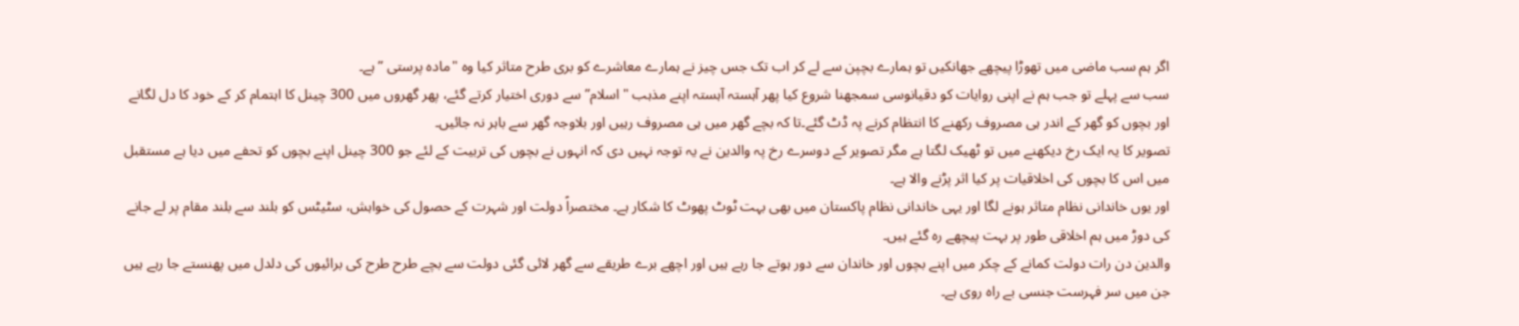اگر ہم سب ماضی میں تھوڑا پیچھے جھانکیں تو ہمارے بچپن سے لے کر اب تک جس چیز نے ہمارے معاشرے کو بری طرح متاثر کیا وہ "مادہ پرستی ” ہے۔
سب سے پہلے تو جب ہم نے اپنی روایات کو دقیانوسی سمجھنا شروع کیا پھر آہستہ آہستہ اپنے مذہب "اسلام” سے دوری اختیار کرتے گئے، پھر گھروں میں 300 چینل کا اہتمام کر کے خود کا دل لگانے اور بچوں کو گھر کے اندر ہی مصروف رکھنے کا انتظام کرنے پہ ڈٹ گئے۔تا کہ بچے گھر میں ہی مصروف رہیں اور بلاوجہ گھر سے باہر نہ جائیں۔
تصویر کا یہ ایک رخ دیکھنے میں تو ٹھیک لگتا ہے مگر تصویر کے دوسرے رخ پہ والدین نے یہ توجہ نہیں دی کہ انہوں نے بچوں کی تربیت کے لئے جو 300 چینل اپنے بچوں کو تحفے میں دیا ہے مستقبل میں اس کا بچوں کی اخلاقیات پر کیا اثر پڑنے والا ہے۔
اور یوں خاندانی نظام متاثر ہونے لگا اور یہی خاندانی نظام پاکستان میں بھی بہت ٹوٹ پھوٹ کا شکار ہے۔ مختصراً دولت اور شہرت کے حصول کی خواہش، سٹیٹس کو بلند سے بلند مقام پر لے جانے کی دوڑ میں ہم اخلاقی طور پر بہت پیچھے رہ گئے ہیں۔
والدین دن رات دولت کمانے کے چکر میں اپنے بچوں اور خاندان سے دور ہوتے جا رہے ہیں اور اچھے برے طریقے سے گھر لائی گئی دولت سے بچے طرح طرح کی برائیوں کی دلدل میں پھنستے جا رہے ہیں جن میں سر فہرست جنسی بے راہ روی ہے۔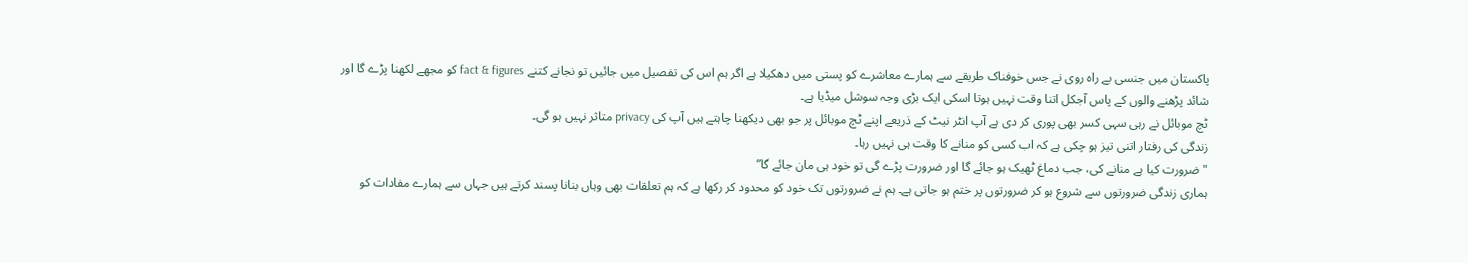پاکستان میں جنسی بے راہ روی نے جس خوفناک طریقے سے ہمارے معاشرے کو پستی میں دھکیلا ہے اگر ہم اس کی تفصیل میں جائیں تو نجانے کتنے fact & figures کو مجھے لکھنا پڑے گا اور شائد پڑھنے والوں کے پاس آجکل اتنا وقت نہیں ہوتا اسکی ایک بڑی وجہ سوشل میڈیا ہے۔
ٹچ موبائل نے رہی سہی کسر بھی پوری کر دی ہے آپ انٹر نیٹ کے ذریعے اپنے ٹچ موبائل پر جو بھی دیکھنا چاہتے ہیں آپ کی privacy متاثر نہیں ہو گی۔
زندگی کی رفتار اتنی تیز ہو چکی ہے کہ اب کسی کو منانے کا وقت ہی نہیں رہا۔
"ضرورت کیا ہے منانے کی، جب دماغ ٹھیک ہو جائے گا اور ضرورت پڑے گی تو خود ہی مان جائے گا”
ہماری زندگی ضرورتوں سے شروع ہو کر ضرورتوں پر ختم ہو جاتی ہے۔ ہم نے ضرورتوں تک خود کو محدود کر رکھا ہے کہ ہم تعلقات بھی وہاں بنانا پسند کرتے ہیں جہاں سے ہمارے مفادات کو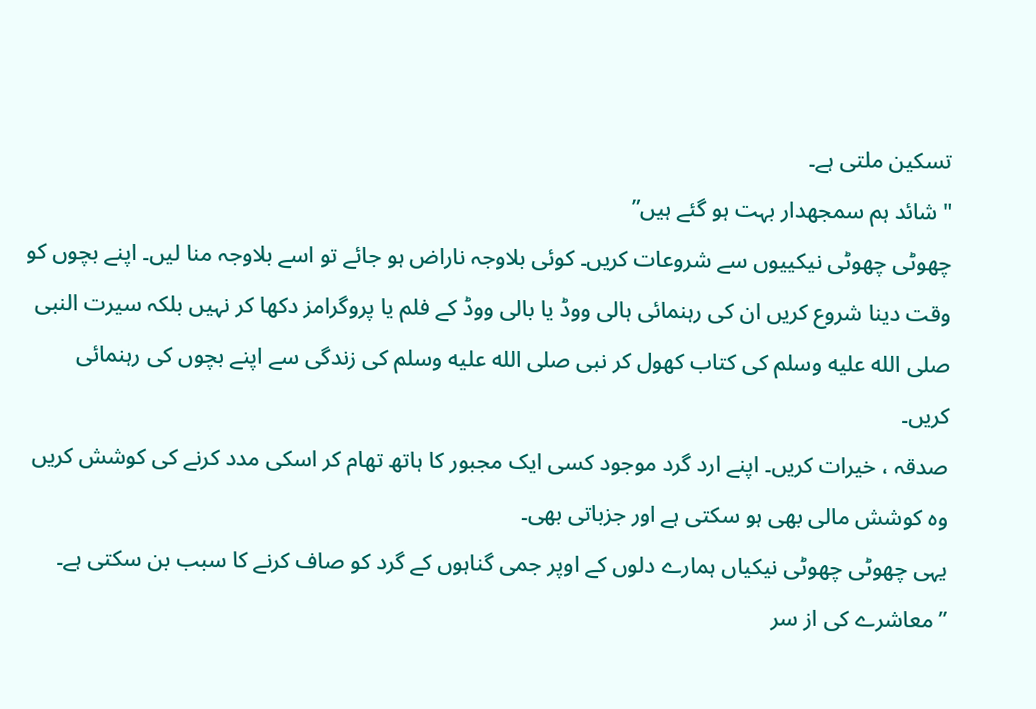تسکین ملتی ہے۔
"شائد ہم سمجھدار بہت ہو گئے ہیں”
چھوٹی چھوٹی نیکییوں سے شروعات کریں۔ کوئی بلاوجہ ناراض ہو جائے تو اسے بلاوجہ منا لیں۔ اپنے بچوں کو وقت دینا شروع کریں ان کی رہنمائی ہالی ووڈ یا بالی ووڈ کے فلم یا پروگرامز دکھا کر نہیں بلکہ سیرت النبی صلى الله عليه وسلم کی کتاب کھول کر نبی صلى الله عليه وسلم کی زندگی سے اپنے بچوں کی رہنمائی کریں۔
صدقہ ، خیرات کریں۔ اپنے ارد گرد موجود کسی ایک مجبور کا ہاتھ تھام کر اسکی مدد کرنے کی کوشش کریں وہ کوشش مالی بھی ہو سکتی ہے اور جزباتی بھی۔
یہی چھوٹی چھوٹی نیکیاں ہمارے دلوں کے اوپر جمی گناہوں کے گرد کو صاف کرنے کا سبب بن سکتی ہے۔
” معاشرے کی از سر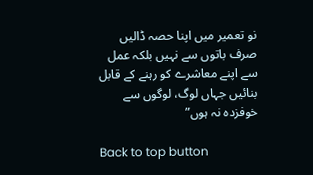نو تعمیر میں اپنا حصہ ڈالیں صرف باتوں سے نہیں بلکہ عمل سے اپنے معاشرے کو رہنے کے قابل بنائیں جہاں لوگ، لوگوں سے خوفزدہ نہ ہوں”

Back to top button